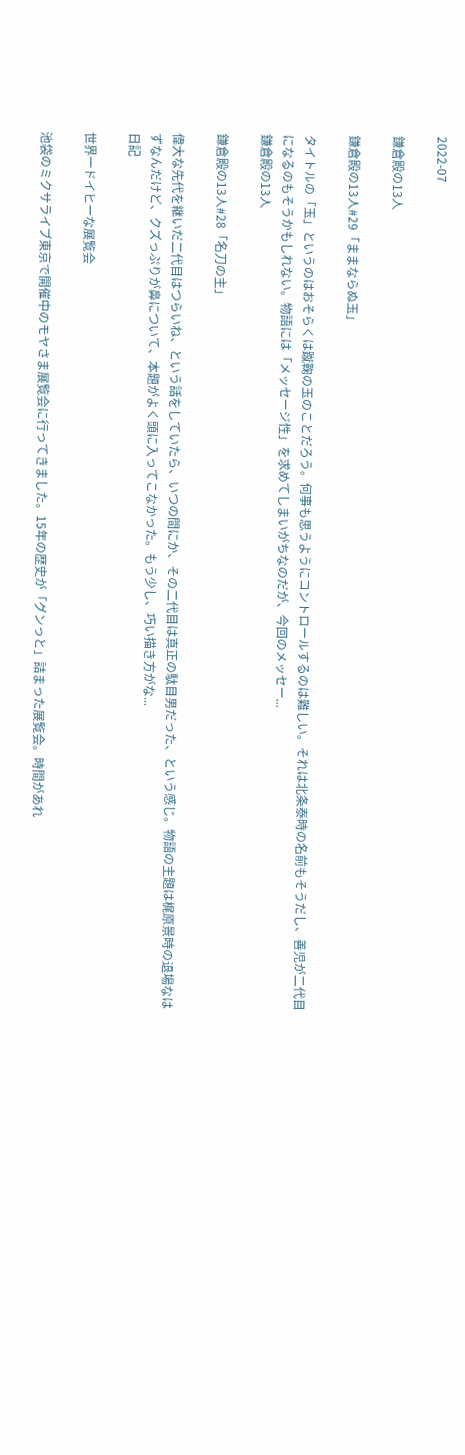2022-07

鎌倉殿の13人

鎌倉殿の13人#29「ままならぬ玉」

タイトルの「玉」というのはおそらくは蹴鞠の玉のことだろう。何事も思うようにコントロールするのは難しい。それは北条泰時の名前もそうだし、善児が二代目になるのもそうかもしれない。物語には「メッセージ性」を求めてしまいがちなのだが、今回のメッセー...
鎌倉殿の13人

鎌倉殿の13人#28「名刀の主」

偉大な先代を継いだ二代目はつらいね、という話をしていたら、いつの間にか、その二代目は真正の駄目男だった、という感じ。物語の主題は梶原景時の退場なはずなんだけど、クズっぷりが鼻について、本題がよく頭に入ってこなかった。もう少し、巧い描き方がな...
日記

世界一ドイヒーな展覧会

池袋のミクサライブ東京で開催中のモヤさま展覧会に行ってきました。15年の歴史が「グンっと」詰まった展覧会。時間があれ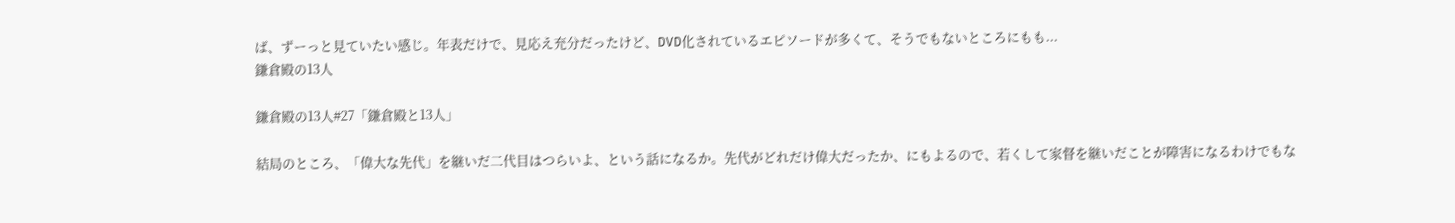ば、ずーっと見ていたい感じ。年表だけで、見応え充分だったけど、DVD化されているエピソードが多くて、そうでもないところにもも...
鎌倉殿の13人

鎌倉殿の13人#27「鎌倉殿と13人」

結局のところ、「偉大な先代」を継いだ二代目はつらいよ、という話になるか。先代がどれだけ偉大だったか、にもよるので、若くして家督を継いだことが障害になるわけでもな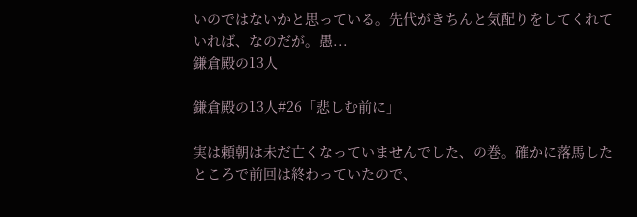いのではないかと思っている。先代がきちんと気配りをしてくれていれば、なのだが。愚...
鎌倉殿の13人

鎌倉殿の13人#26「悲しむ前に」

実は頼朝は未だ亡くなっていませんでした、の巻。確かに落馬したところで前回は終わっていたので、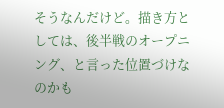そうなんだけど。描き方としては、後半戦のオープニング、と言った位置づけなのかも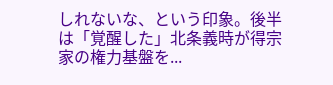しれないな、という印象。後半は「覚醒した」北条義時が得宗家の権力基盤を...